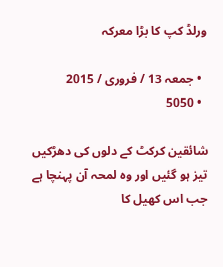ورلڈ کپ کا بڑا معرکہ

  • جمعہ 13 / فروری / 2015
  • 5050

شائقین کرکٹ کے دلوں کی دھڑکیں تیز ہو گئیں اور وہ لمحہ آن پہنچا ہے جب اس کھیل کا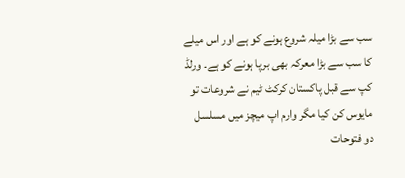سب سے بڑا میلہ شروع ہونے کو ہے اور اس میلے کا سب سے بڑا معرکہ بھی برپا ہونے کو ہے۔ ورلڈ کپ سے قبل پاکستان کرکٹ ٹیم نے شروعات تو مایوس کن کیا مگر وارم اپ میچز میں مسلسل دو فتوحات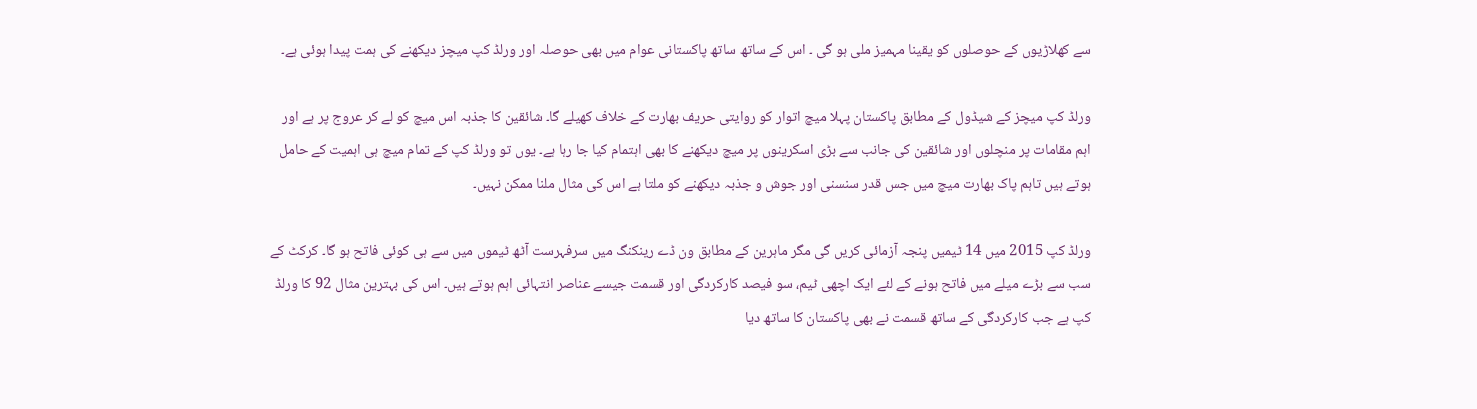سے کھلاڑیوں کے حوصلوں کو یقینا مہمیز ملی ہو گی ۔ اس کے ساتھ ساتھ پاکستانی عوام میں بھی حوصلہ اور ورلڈ کپ میچز دیکھنے کی ہمت پیدا ہوئی ہے۔

ورلڈ کپ میچز کے شیڈول کے مطابق پاکستان پہلا میچ اتوار کو روایتی حریف بھارت کے خلاف کھیلے گا۔ شائقین کا جذبہ اس میچ کو لے کر عروج پر ہے اور اہم مقامات پر منچلوں اور شائقین کی جانب سے بڑی اسکرینوں پر میچ دیکھنے کا بھی اہتمام کیا جا رہا ہے۔ یوں تو ورلڈ کپ کے تمام میچ ہی اہمیت کے حامل ہوتے ہیں تاہم پاک بھارت میچ میں جس قدر سنسنی اور جوش و جذبہ دیکھنے کو ملتا ہے اس کی مثال ملنا ممکن نہیں۔

ورلڈ کپ 2015 میں 14 ٹیمیں پنجہ آزمائی کریں گی مگر ماہرین کے مطابق ون ڈے رینکنگ میں سرفہرست آٹھ ٹیموں میں سے ہی کوئی فاتح ہو گا۔ کرکٹ کے سب سے بڑے میلے میں فاتح ہونے کے لئے ایک اچھی ٹیم، سو فیصد کارکردگی اور قسمت جیسے عناصر انتہائی اہم ہوتے ہیں۔ اس کی بہترین مثال 92 کا ورلڈ کپ ہے جب کارکردگی کے ساتھ قسمت نے بھی پاکستان کا ساتھ دیا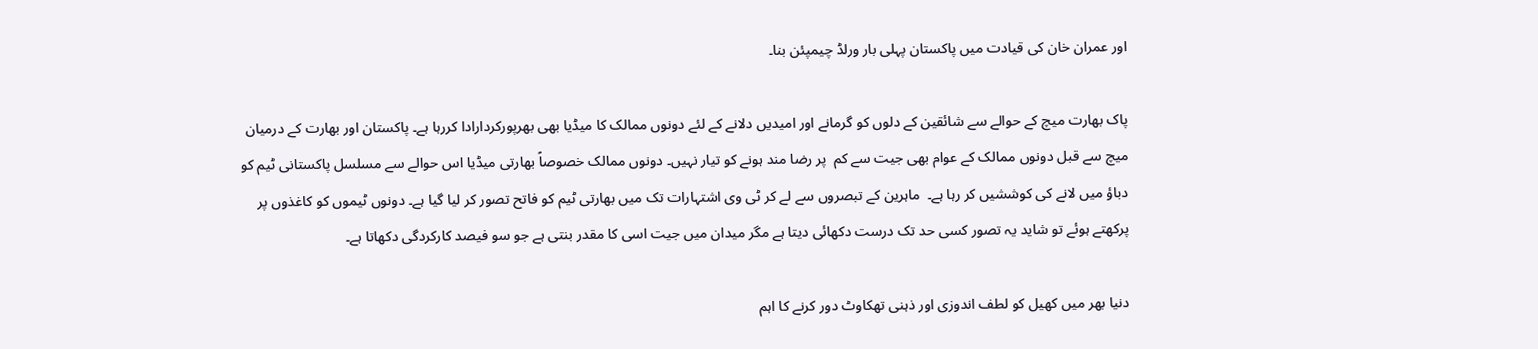اور عمران خان کی قیادت میں پاکستان پہلی بار ورلڈ چیمپئن بنا۔

پاک بھارت میچ کے حوالے سے شائقین کے دلوں کو گرمانے اور امیدیں دلانے کے لئے دونوں ممالک کا میڈیا بھی بھرپورکردارادا کررہا ہے۔ پاکستان اور بھارت کے درمیان میچ سے قبل دونوں ممالک کے عوام بھی جیت سے کم  پر رضا مند ہونے کو تیار نہیں۔ دونوں ممالک خصوصاً بھارتی میڈیا اس حوالے سے مسلسل پاکستانی ٹیم کو دباؤ میں لانے کی کوششیں کر رہا ہے۔  ماہرین کے تبصروں سے لے کر ٹی وی اشتہارات تک میں بھارتی ٹیم کو فاتح تصور کر لیا گیا ہے۔ دونوں ٹیموں کو کاغذوں پر پرکھتے ہوئے تو شاید یہ تصور کسی حد تک درست دکھائی دیتا ہے مگر میدان میں جیت اسی کا مقدر بنتی ہے جو سو فیصد کارکردگی دکھاتا ہے۔

دنیا بھر میں کھیل کو لطف اندوزی اور ذہنی تھکاوٹ دور کرنے کا اہم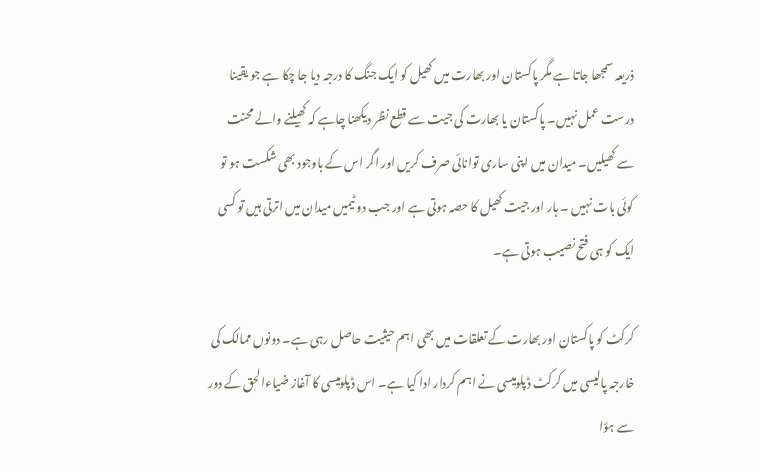ذریعہ سمجھا جاتا ہے مگر پاکستان اور بھارت میں کھیل کو ایک جنگ کا درجہ دیا جا چکا ہے جو یقینا درست عمل نہیں۔ پاکستان یا بھارت کی جیت سے قطع نظر دیکھنا چاہے کہ کھیلنے والے محنت سے کھیلیں۔ میدان میں اپنی ساری توانائی صرف کریں اور اگر اس کے باوجود بھی شکست ہو تو کوئی بات نہیں ۔ ہار اور جیت کھیل کا حصہ ہوتی ہے اور جب دو ٹیمیں میدان میں اترتی ہیں تو کسی ایک کو ہی فتح نصیب ہوتی ہے۔

کرکٹ کو پاکستان اور بھارت کے تعلقات میں بھی اہم حیثیت حاصل رہی ہے۔ دونوں ممالک کی خارجہ پالیسی میں کرکٹ ڈپلومیسی نے اہم کردار ادا کیا ہے۔ اس ڈپلومیسی کا آغاز ضیاءالحق کے دور سے ہؤا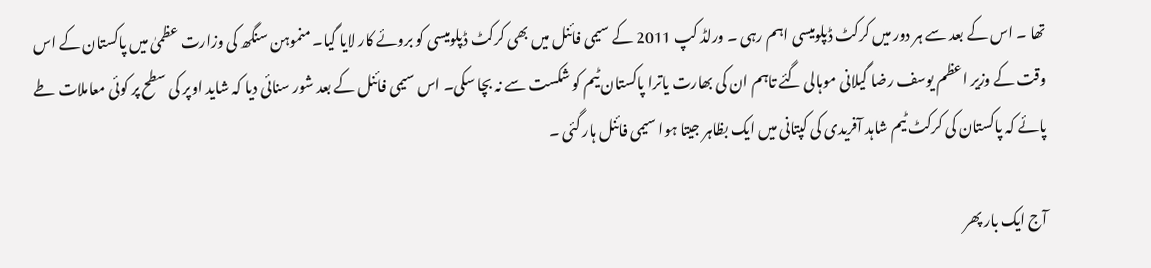تھا ۔ اس کے بعد سے ہر دور میں کرکٹ ڈپلومیسی اہم رہی ۔ ورلڈ کپ 2011 کے سیمی فائنل میں بھی کرکٹ ڈپلومیسی کو بروئے کار لایا گیا۔ منموہن سنگھ کی وزارت عظمیٰ میں پاکستان کے اس وقت کے وزیر اعظم یوسف رضا گیلانی موہالی گئے تاہم ان کی بھارت یاترا پاکستان ٹیم کو شکست سے نہ بچا سکی۔ اس سیمی فائنل کے بعد شور سنائی دیا کہ شاید اوپر کی سطح پر کوئی معاملات طے پائے کہ پاکستان کی کرکٹ ٹیم شاہد آفریدی کی کپتانی میں ایک بظاہر جیتا ہوا سیمی فائنل ہار گئی ۔

آج ایک بار پھر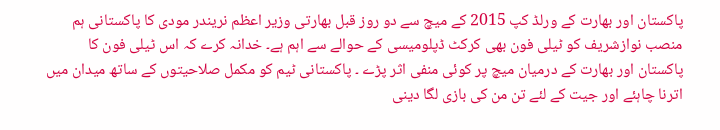پاکستان اور بھارت کے ورلڈ کپ 2015 کے میچ سے دو روز قبل بھارتی وزیر اعظم نریندر مودی کا پاکستانی ہم منصب نوازشریف کو ٹیلی فون بھی کرکٹ ڈپلومیسی کے حوالے سے اہم ہے۔ خدانہ کرے کہ اس ٹیلی فون کا پاکستان اور بھارت کے درمیان میچ پر کوئی منفی اثر پڑے ۔ پاکستانی ٹیم کو مکمل صلاحیتوں کے ساتھ میدان میں اترنا چاہئے اور جیت کے لئے تن من کی بازی لگا دینی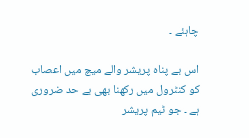چاہئے ۔

اس بے پناہ پریشر والے میچ میں اعصاب کو کنٹرول میں رکھنا بھی بے حد ضروری ہے ۔ جو ٹیم پریشر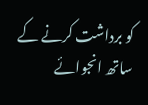کو برداشت کرنے کے ساتھ انجوائے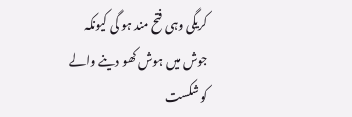کریگی وہی فتح مند ہو گی کیونکہ جوش میں ہوش کھو دینے والے کو شکست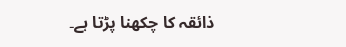ذائقہ کا چکھنا پڑتا ہے۔